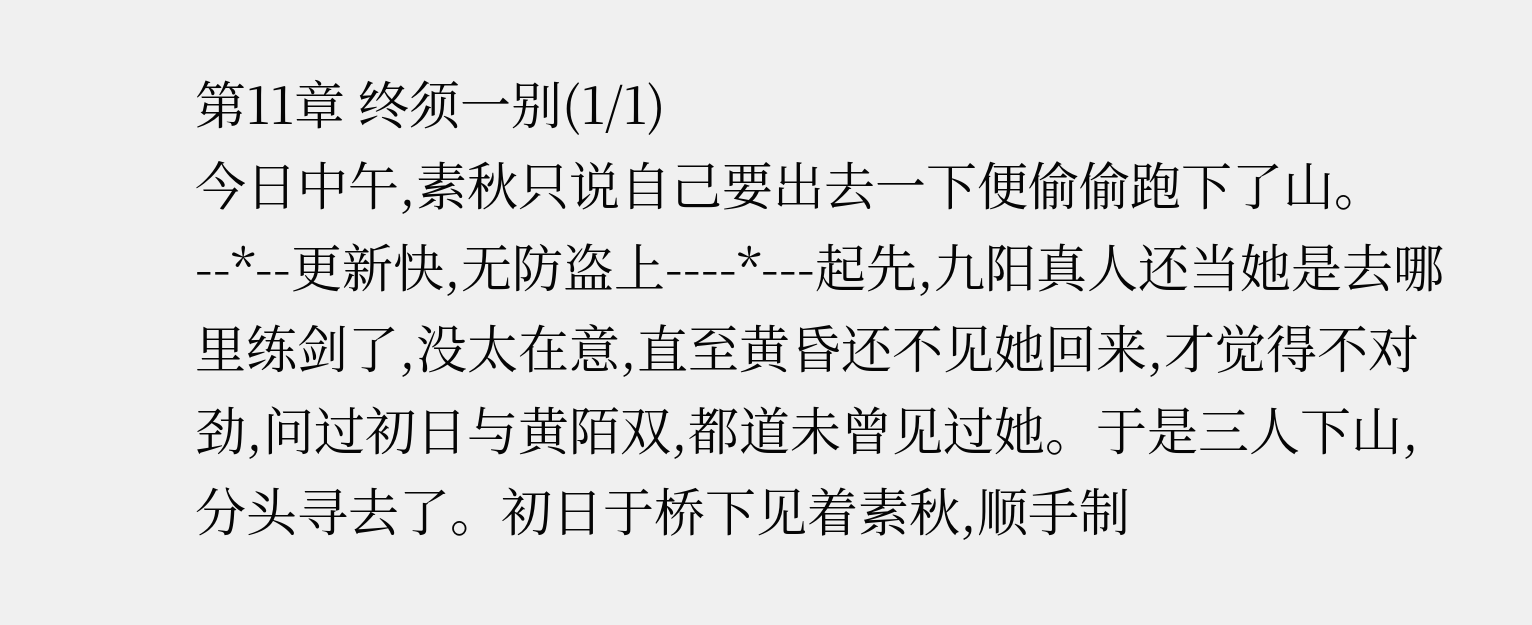第11章 终须一别(1/1)
今日中午,素秋只说自己要出去一下便偷偷跑下了山。--*--更新快,无防盗上----*---起先,九阳真人还当她是去哪里练剑了,没太在意,直至黄昏还不见她回来,才觉得不对劲,问过初日与黄陌双,都道未曾见过她。于是三人下山,分头寻去了。初日于桥下见着素秋,顺手制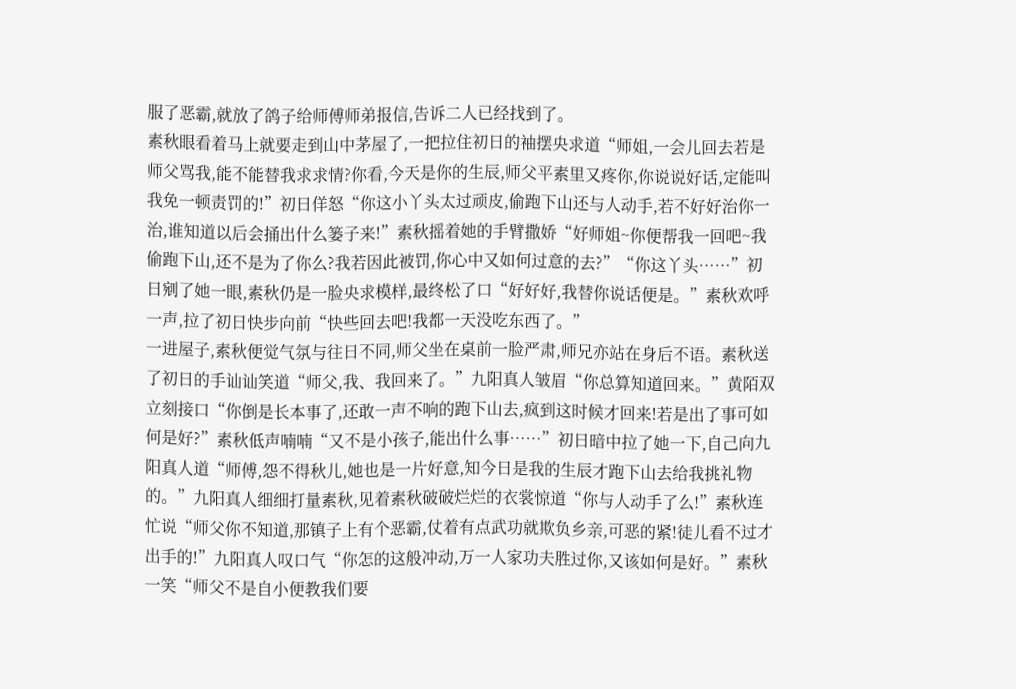服了恶霸,就放了鸽子给师傅师弟报信,告诉二人已经找到了。
素秋眼看着马上就要走到山中茅屋了,一把拉住初日的袖摆央求道“师姐,一会儿回去若是师父骂我,能不能替我求求情?你看,今天是你的生辰,师父平素里又疼你,你说说好话,定能叫我免一顿责罚的!”初日佯怒“你这小丫头太过顽皮,偷跑下山还与人动手,若不好好治你一治,谁知道以后会捅出什么篓子来!”素秋摇着她的手臂撒娇“好师姐~你便帮我一回吧~我偷跑下山,还不是为了你么?我若因此被罚,你心中又如何过意的去?”“你这丫头……”初日剜了她一眼,素秋仍是一脸央求模样,最终松了口“好好好,我替你说话便是。”素秋欢呼一声,拉了初日快步向前“快些回去吧!我都一天没吃东西了。”
一进屋子,素秋便觉气氛与往日不同,师父坐在桌前一脸严肃,师兄亦站在身后不语。素秋送了初日的手讪讪笑道“师父,我、我回来了。”九阳真人皱眉“你总算知道回来。”黄陌双立刻接口“你倒是长本事了,还敢一声不响的跑下山去,疯到这时候才回来!若是出了事可如何是好?”素秋低声喃喃“又不是小孩子,能出什么事……”初日暗中拉了她一下,自己向九阳真人道“师傅,怨不得秋儿,她也是一片好意,知今日是我的生辰才跑下山去给我挑礼物的。”九阳真人细细打量素秋,见着素秋破破烂烂的衣裳惊道“你与人动手了么!”素秋连忙说“师父你不知道,那镇子上有个恶霸,仗着有点武功就欺负乡亲,可恶的紧!徒儿看不过才出手的!”九阳真人叹口气“你怎的这般冲动,万一人家功夫胜过你,又该如何是好。”素秋一笑“师父不是自小便教我们要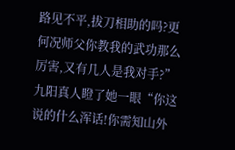路见不平,拔刀相助的吗?更何况师父你教我的武功那么厉害,又有几人是我对手?”九阳真人瞪了她一眼“你这说的什么浑话!你需知山外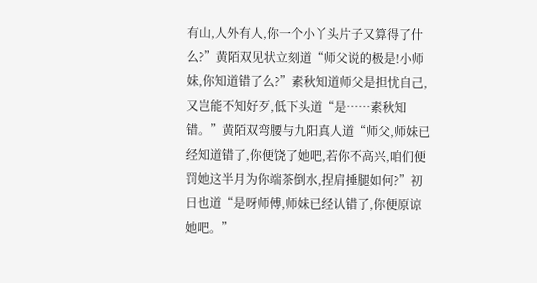有山,人外有人,你一个小丫头片子又算得了什么?”黄陌双见状立刻道“师父说的极是!小师妹,你知道错了么?”素秋知道师父是担忧自己,又岂能不知好歹,低下头道“是……素秋知错。”黄陌双弯腰与九阳真人道“师父,师妹已经知道错了,你便饶了她吧,若你不高兴,咱们便罚她这半月为你端茶倒水,捏肩捶腿如何?”初日也道“是呀师傅,师妹已经认错了,你便原谅她吧。”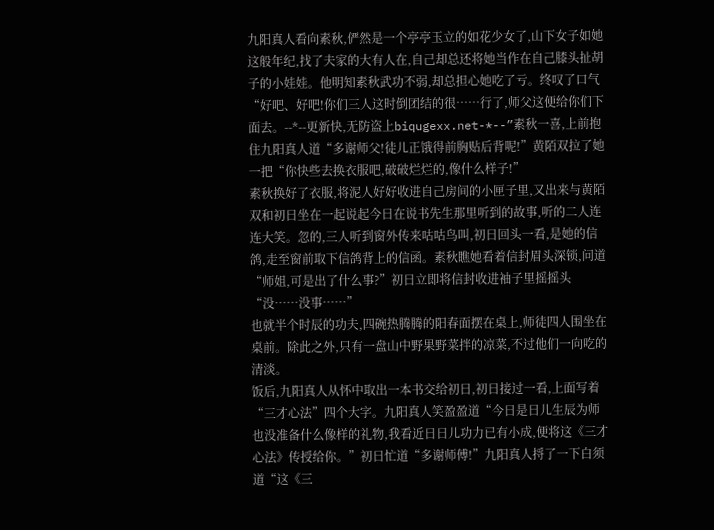九阳真人看向素秋,俨然是一个亭亭玉立的如花少女了,山下女子如她这般年纪,找了夫家的大有人在,自己却总还将她当作在自己膝头扯胡子的小娃娃。他明知素秋武功不弱,却总担心她吃了亏。终叹了口气“好吧、好吧!你们三人这时倒团结的很……行了,师父这便给你们下面去。--*--更新快,无防盗上biqugexx.net-*--”素秋一喜,上前抱住九阳真人道“多谢师父!徒儿正饿得前胸贴后背呢!”黄陌双拉了她一把“你快些去换衣服吧,破破烂烂的,像什么样子!”
素秋换好了衣服,将泥人好好收进自己房间的小匣子里,又出来与黄陌双和初日坐在一起说起今日在说书先生那里听到的故事,听的二人连连大笑。忽的,三人听到窗外传来咕咕鸟叫,初日回头一看,是她的信鸽,走至窗前取下信鸽背上的信函。素秋瞧她看着信封眉头深锁,问道“师姐,可是出了什么事?”初日立即将信封收进袖子里摇摇头“没……没事……”
也就半个时辰的功夫,四碗热腾腾的阳春面摆在桌上,师徒四人围坐在桌前。除此之外,只有一盘山中野果野菜拌的凉菜,不过他们一向吃的清淡。
饭后,九阳真人从怀中取出一本书交给初日,初日接过一看,上面写着“三才心法”四个大字。九阳真人笑盈盈道“今日是日儿生辰为师也没准备什么像样的礼物,我看近日日儿功力已有小成,便将这《三才心法》传授给你。”初日忙道“多谢师傅!”九阳真人捋了一下白须道“这《三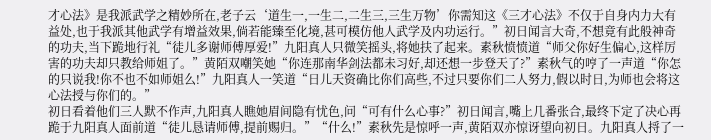才心法》是我派武学之精妙所在,老子云‘道生一,一生二,二生三,三生万物’你需知这《三才心法》不仅于自身内力大有益处,也于我派其他武学有增益效果,倘若能臻至化境,甚可模仿他人武学及内功运行。”初日闻言大奇,不想竟有此般神奇的功夫,当下跪地行礼“徒儿多谢师傅厚爱!”九阳真人只微笑摇头,将她扶了起来。素秋愤愤道“师父你好生偏心,这样厉害的功夫却只教给师姐了。”黄陌双嘲笑她“你连那南华剑法都未习好,却还想一步登天了?”素秋气的哼了一声道“你怎的只说我!你不也不如师姐么!”九阳真人一笑道“日儿天资确比你们高些,不过只要你们二人努力,假以时日,为师也会将这心法授与你们的。”
初日看着他们三人默不作声,九阳真人瞧她眉间隐有忧色,问“可有什么心事?”初日闻言,嘴上几番张合,最终下定了决心再跪于九阳真人面前道“徒儿恳请师傅,提前赐归。”“什么!”素秋先是惊呼一声,黄陌双亦惊讶望向初日。九阳真人捋了一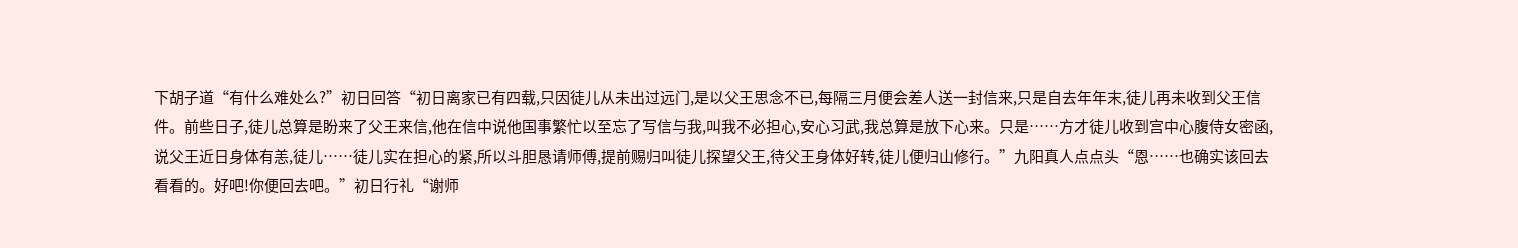下胡子道“有什么难处么?”初日回答“初日离家已有四载,只因徒儿从未出过远门,是以父王思念不已,每隔三月便会差人送一封信来,只是自去年年末,徒儿再未收到父王信件。前些日子,徒儿总算是盼来了父王来信,他在信中说他国事繁忙以至忘了写信与我,叫我不必担心,安心习武,我总算是放下心来。只是……方才徒儿收到宫中心腹侍女密函,说父王近日身体有恙,徒儿……徒儿实在担心的紧,所以斗胆恳请师傅,提前赐归叫徒儿探望父王,待父王身体好转,徒儿便归山修行。”九阳真人点点头“恩……也确实该回去看看的。好吧!你便回去吧。”初日行礼“谢师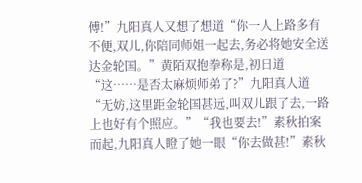傅!”九阳真人又想了想道“你一人上路多有不便,双儿,你陪同师姐一起去,务必将她安全送达金轮国。”黄陌双抱拳称是,初日道“这……是否太麻烦师弟了?”九阳真人道“无妨,这里距金轮国甚远,叫双儿跟了去,一路上也好有个照应。”“我也要去!”素秋拍案而起,九阳真人瞪了她一眼“你去做甚!”素秋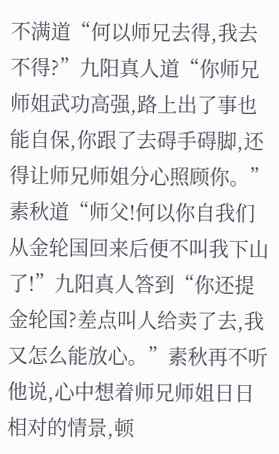不满道“何以师兄去得,我去不得?”九阳真人道“你师兄师姐武功高强,路上出了事也能自保,你跟了去碍手碍脚,还得让师兄师姐分心照顾你。”素秋道“师父!何以你自我们从金轮国回来后便不叫我下山了!”九阳真人答到“你还提金轮国?差点叫人给卖了去,我又怎么能放心。”素秋再不听他说,心中想着师兄师姐日日相对的情景,顿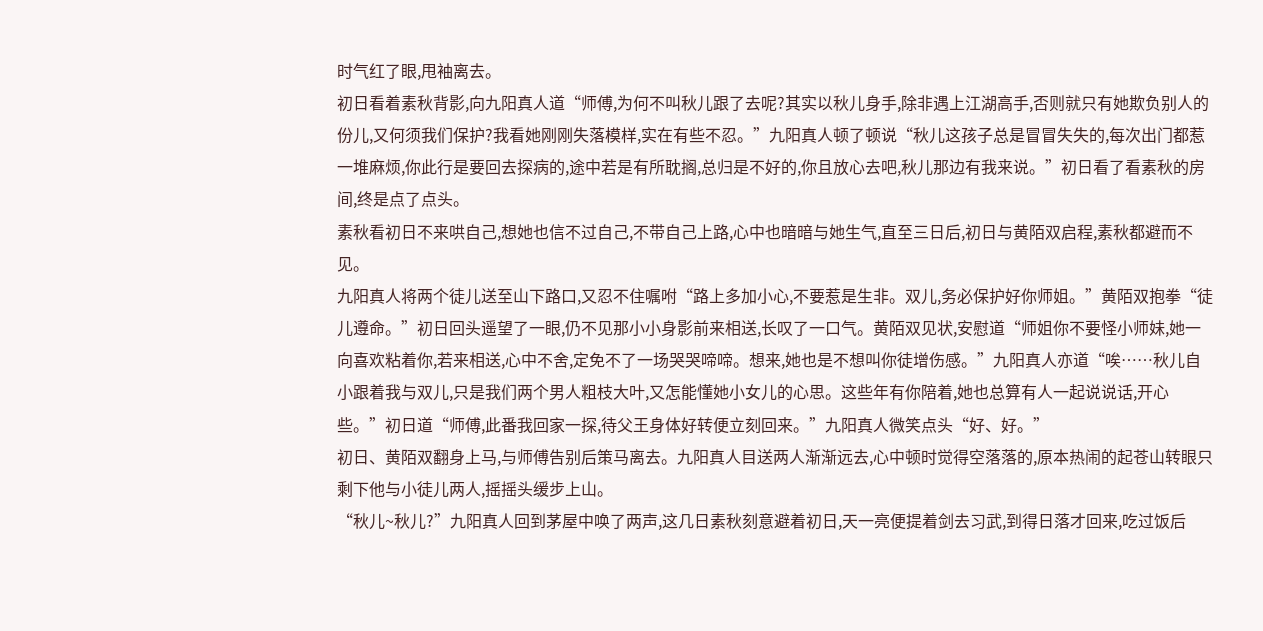时气红了眼,甩袖离去。
初日看着素秋背影,向九阳真人道“师傅,为何不叫秋儿跟了去呢?其实以秋儿身手,除非遇上江湖高手,否则就只有她欺负别人的份儿,又何须我们保护?我看她刚刚失落模样,实在有些不忍。”九阳真人顿了顿说“秋儿这孩子总是冒冒失失的,每次出门都惹一堆麻烦,你此行是要回去探病的,途中若是有所耽搁,总归是不好的,你且放心去吧,秋儿那边有我来说。”初日看了看素秋的房间,终是点了点头。
素秋看初日不来哄自己,想她也信不过自己,不带自己上路,心中也暗暗与她生气,直至三日后,初日与黄陌双启程,素秋都避而不见。
九阳真人将两个徒儿送至山下路口,又忍不住嘱咐“路上多加小心,不要惹是生非。双儿,务必保护好你师姐。”黄陌双抱拳“徒儿遵命。”初日回头遥望了一眼,仍不见那小小身影前来相送,长叹了一口气。黄陌双见状,安慰道“师姐你不要怪小师妹,她一向喜欢粘着你,若来相送,心中不舍,定免不了一场哭哭啼啼。想来,她也是不想叫你徒增伤感。”九阳真人亦道“唉……秋儿自小跟着我与双儿,只是我们两个男人粗枝大叶,又怎能懂她小女儿的心思。这些年有你陪着,她也总算有人一起说说话,开心些。”初日道“师傅,此番我回家一探,待父王身体好转便立刻回来。”九阳真人微笑点头“好、好。”
初日、黄陌双翻身上马,与师傅告别后策马离去。九阳真人目送两人渐渐远去,心中顿时觉得空落落的,原本热闹的起苍山转眼只剩下他与小徒儿两人,摇摇头缓步上山。
“秋儿~秋儿?”九阳真人回到茅屋中唤了两声,这几日素秋刻意避着初日,天一亮便提着剑去习武,到得日落才回来,吃过饭后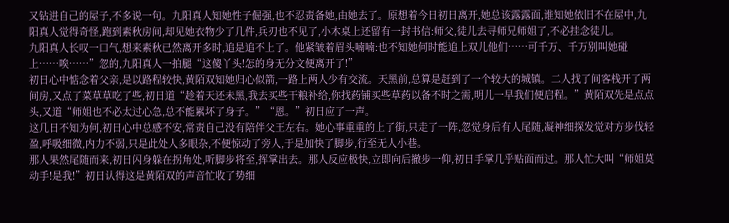又钻进自己的屋子,不多说一句。九阳真人知她性子倔强,也不忍责备她,由她去了。原想着今日初日离开,她总该露露面,谁知她依旧不在屋中,九阳真人觉得奇怪,跑到素秋房间,却见她衣物少了几件,兵刃也不见了,小木桌上还留有一封书信:师父,徒儿去寻师兄师姐了,不必挂念徒儿。
九阳真人长叹一口气,想来素秋已然离开多时,追是追不上了。他紧皱着眉头喃喃:也不知她何时能追上双儿他们……可千万、千万别叫她碰上……唉……”忽的,九阳真人一拍腿“这傻丫头!怎的身无分文便离开了!”
初日心中惦念着父亲,是以路程较快,黄陌双知她归心似箭,一路上两人少有交流。天黑前,总算是赶到了一个较大的城镇。二人找了间客栈开了两间房,又点了菜草草吃了些,初日道“趁着天还未黑,我去买些干粮补给,你找药铺买些草药以备不时之需,明儿一早我们便启程。”黄陌双先是点点头,又道“师姐也不必太过心急,总不能累坏了身子。”“恩。”初日应了一声。
这几日不知为何,初日心中总感不安,常责自己没有陪伴父王左右。她心事重重的上了街,只走了一阵,忽觉身后有人尾随,凝神细探发觉对方步伐轻盈,呼吸细微,内力不弱,只是此处人多眼杂,不便惊动了旁人,于是加快了脚步,行至无人小巷。
那人果然尾随而来,初日闪身躲在拐角处,听脚步将至,挥掌出去。那人反应极快,立即向后撤步一仰,初日手掌几乎贴面而过。那人忙大叫“师姐莫动手!是我!”初日认得这是黄陌双的声音忙收了势细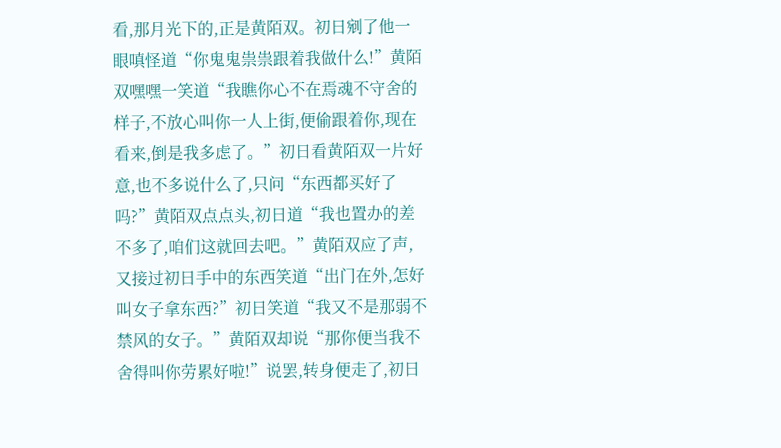看,那月光下的,正是黄陌双。初日剜了他一眼嗔怪道“你鬼鬼祟祟跟着我做什么!”黄陌双嘿嘿一笑道“我瞧你心不在焉魂不守舍的样子,不放心叫你一人上街,便偷跟着你,现在看来,倒是我多虑了。”初日看黄陌双一片好意,也不多说什么了,只问“东西都买好了吗?”黄陌双点点头,初日道“我也置办的差不多了,咱们这就回去吧。”黄陌双应了声,又接过初日手中的东西笑道“出门在外,怎好叫女子拿东西?”初日笑道“我又不是那弱不禁风的女子。”黄陌双却说“那你便当我不舍得叫你劳累好啦!”说罢,转身便走了,初日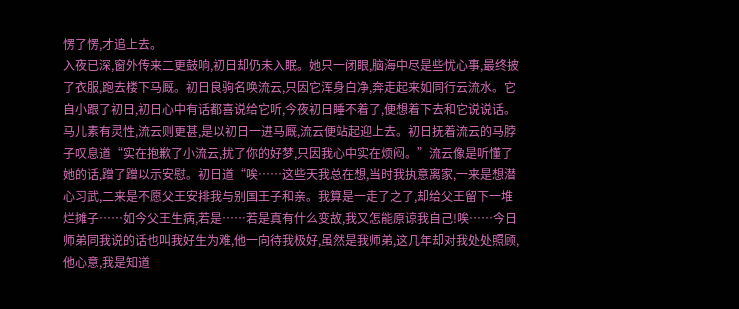愣了愣,才追上去。
入夜已深,窗外传来二更鼓响,初日却仍未入眠。她只一闭眼,脑海中尽是些忧心事,最终披了衣服,跑去楼下马厩。初日良驹名唤流云,只因它浑身白净,奔走起来如同行云流水。它自小跟了初日,初日心中有话都喜说给它听,今夜初日睡不着了,便想着下去和它说说话。
马儿素有灵性,流云则更甚,是以初日一进马厩,流云便站起迎上去。初日抚着流云的马脖子叹息道“实在抱歉了小流云,扰了你的好梦,只因我心中实在烦闷。”流云像是听懂了她的话,蹭了蹭以示安慰。初日道“唉……这些天我总在想,当时我执意离家,一来是想潜心习武,二来是不愿父王安排我与别国王子和亲。我算是一走了之了,却给父王留下一堆烂摊子……如今父王生病,若是……若是真有什么变故,我又怎能原谅我自己!唉……今日师弟同我说的话也叫我好生为难,他一向待我极好,虽然是我师弟,这几年却对我处处照顾,他心意,我是知道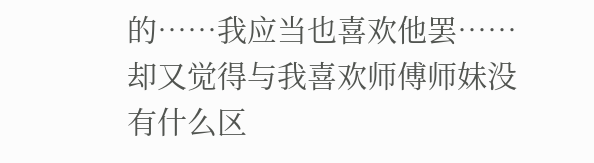的……我应当也喜欢他罢……却又觉得与我喜欢师傅师妹没有什么区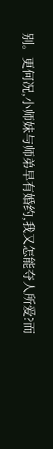别。更何况,小师妹与师弟早有婚约,我又怎能夺人所爱?而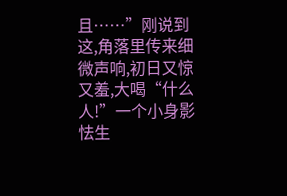且……”刚说到这,角落里传来细微声响,初日又惊又羞,大喝“什么人!”一个小身影怯生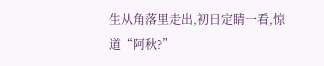生从角落里走出,初日定睛一看,惊道“阿秋?”